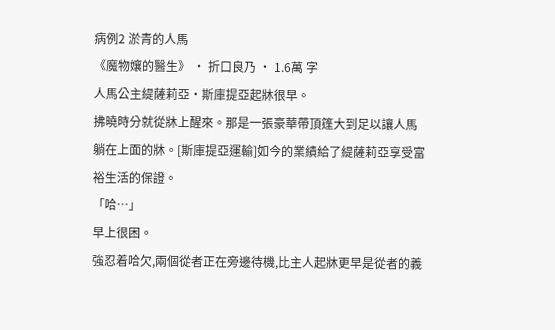病例2 淤青的人馬
《魔物孃的醫生》 · 折口良乃 · 1.6萬 字
人馬公主緹薩莉亞·斯庫提亞起牀很早。
拂曉時分就從牀上醒來。那是一張豪華帶頂篷大到足以讓人馬躺在上面的牀。[斯庫提亞運輸]如今的業績給了緹薩莉亞享受富裕生活的保證。
「哈…」
早上很困。
強忍着哈欠,兩個從者正在旁邊待機,比主人起牀更早是從者的義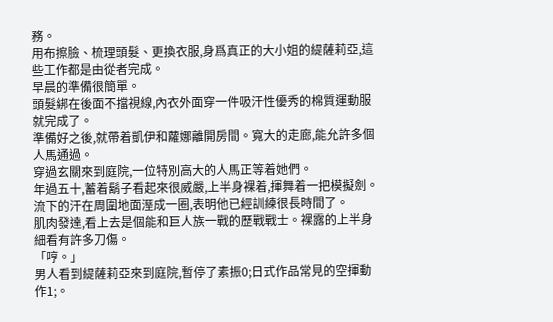務。
用布擦臉、梳理頭髮、更換衣服,身爲真正的大小姐的緹薩莉亞,這些工作都是由從者完成。
早晨的準備很簡單。
頭髮綁在後面不擋視線,內衣外面穿一件吸汗性優秀的棉質運動服就完成了。
準備好之後,就帶着凱伊和蘿娜離開房間。寬大的走廊,能允許多個人馬通過。
穿過玄關來到庭院,一位特別高大的人馬正等着她們。
年過五十,蓄着鬍子看起來很威嚴,上半身裸着,揮舞着一把模擬劍。流下的汗在周圍地面溼成一圈,表明他已經訓練很長時間了。
肌肉發達,看上去是個能和巨人族一戰的歷戰戰士。裸露的上半身細看有許多刀傷。
「哼。」
男人看到緹薩莉亞來到庭院,暫停了素振0;日式作品常見的空揮動作1;。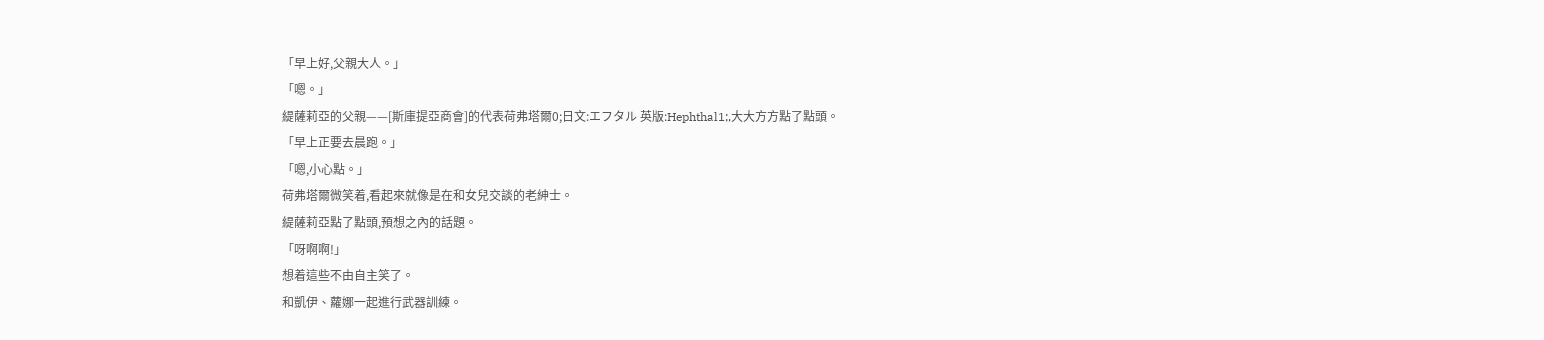「早上好,父親大人。」
「嗯。」
緹薩莉亞的父親——[斯庫提亞商會]的代表荷弗塔爾0;日文:エフタル 英版:Hephthal1;,大大方方點了點頭。
「早上正要去晨跑。」
「嗯,小心點。」
荷弗塔爾微笑着,看起來就像是在和女兒交談的老紳士。
緹薩莉亞點了點頭,預想之內的話題。
「呀啊啊!」
想着這些不由自主笑了。
和凱伊、蘿娜一起進行武器訓練。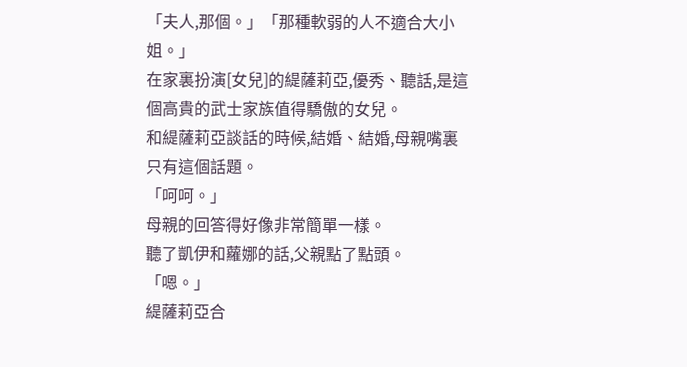「夫人,那個。」「那種軟弱的人不適合大小姐。」
在家裏扮演[女兒]的緹薩莉亞,優秀、聽話,是這個高貴的武士家族值得驕傲的女兒。
和緹薩莉亞談話的時候,結婚、結婚,母親嘴裏只有這個話題。
「呵呵。」
母親的回答得好像非常簡單一樣。
聽了凱伊和蘿娜的話,父親點了點頭。
「嗯。」
緹薩莉亞合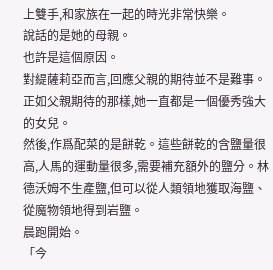上雙手,和家族在一起的時光非常快樂。
說話的是她的母親。
也許是這個原因。
對緹薩莉亞而言,回應父親的期待並不是難事。正如父親期待的那樣,她一直都是一個優秀強大的女兒。
然後,作爲配菜的是餅乾。這些餅乾的含鹽量很高,人馬的運動量很多,需要補充額外的鹽分。林德沃姆不生產鹽,但可以從人類領地獲取海鹽、從魔物領地得到岩鹽。
晨跑開始。
「今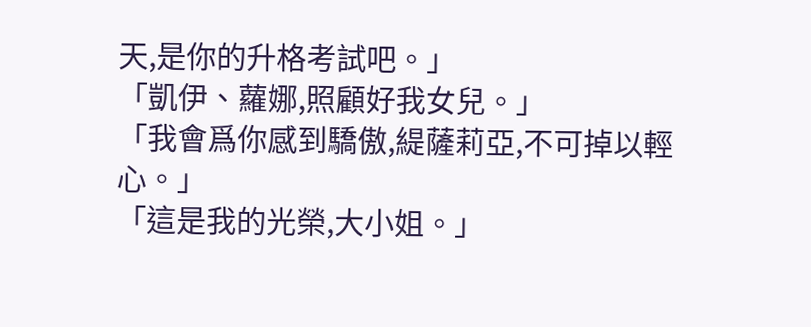天,是你的升格考試吧。」
「凱伊、蘿娜,照顧好我女兒。」
「我會爲你感到驕傲,緹薩莉亞,不可掉以輕心。」
「這是我的光榮,大小姐。」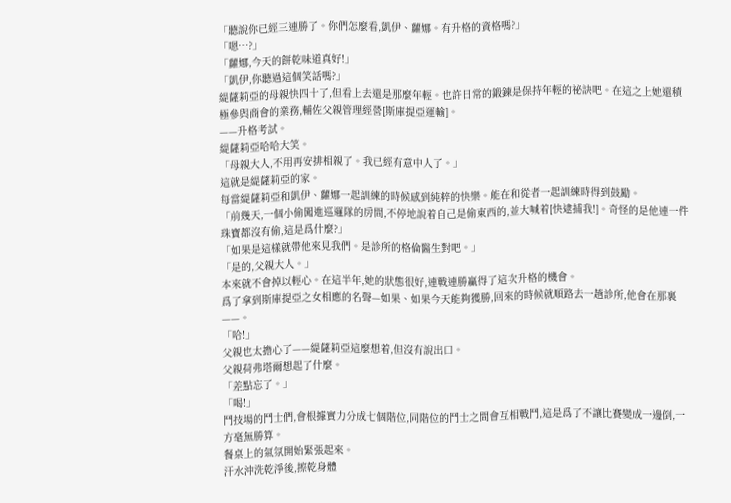「聽說你已經三連勝了。你們怎麼看,凱伊、蘿娜。有升格的資格嗎?」
「嗯…?」
「蘿娜,今天的餅乾味道真好!」
「凱伊,你聽過這個笑話嗎?」
緹薩莉亞的母親快四十了,但看上去還是那麼年輕。也許日常的鍛鍊是保持年輕的祕訣吧。在這之上她還積極參與商會的業務,輔佐父親管理經營[斯庫提亞運輸]。
——升格考試。
緹薩莉亞哈哈大笑。
「母親大人,不用再安排相親了。我已經有意中人了。」
這就是緹薩莉亞的家。
每當緹薩莉亞和凱伊、蘿娜一起訓練的時候感到純粹的快樂。能在和從者一起訓練時得到鼓勵。
「前幾天,一個小偷闖進巡邏隊的房間,不停地說着自己是偷東西的,並大喊着[快逮捕我!]。奇怪的是他連一件珠寶都沒有偷,這是爲什麼?」
「如果是這樣就帶他來見我們。是診所的格倫醫生對吧。」
「是的,父親大人。」
本來就不會掉以輕心。在這半年,她的狀態很好,連戰連勝贏得了這次升格的機會。
爲了拿到斯庫提亞之女相應的名聲—如果、如果今天能夠獲勝,回來的時候就順路去一趟診所,他會在那裏——。
「哈!」
父親也太擔心了——緹薩莉亞這麼想着,但沒有說出口。
父親荷弗塔爾想起了什麼。
「差點忘了。」
「喝!」
鬥技場的鬥士們,會根據實力分成七個階位,同階位的鬥士之間會互相戰鬥,這是爲了不讓比賽變成一邊倒,一方毫無勝算。
餐桌上的氣氛開始緊張起來。
汗水沖洗乾淨後,擦乾身體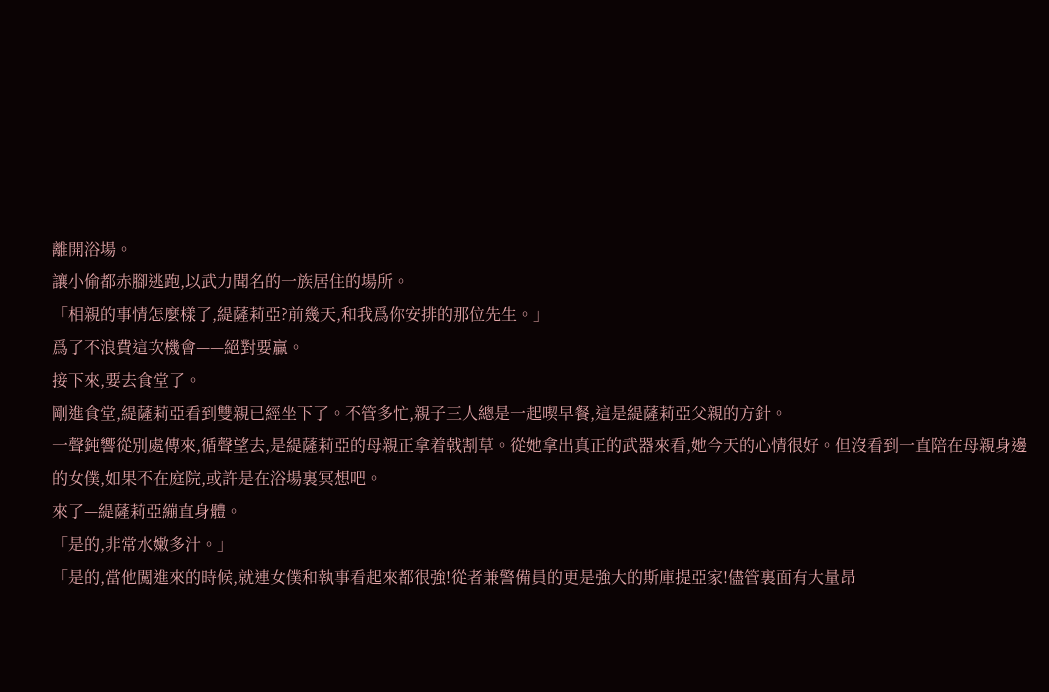離開浴場。
讓小偷都赤腳逃跑,以武力聞名的一族居住的場所。
「相親的事情怎麼樣了,緹薩莉亞?前幾天,和我爲你安排的那位先生。」
爲了不浪費這次機會——絕對要贏。
接下來,要去食堂了。
剛進食堂,緹薩莉亞看到雙親已經坐下了。不管多忙,親子三人總是一起喫早餐,這是緹薩莉亞父親的方針。
一聲鈍響從別處傳來,循聲望去,是緹薩莉亞的母親正拿着戟割草。從她拿出真正的武器來看,她今天的心情很好。但沒看到一直陪在母親身邊的女僕,如果不在庭院,或許是在浴場裏冥想吧。
來了—緹薩莉亞繃直身體。
「是的,非常水嫩多汁。」
「是的,當他闖進來的時候,就連女僕和執事看起來都很強!從者兼警備員的更是強大的斯庫提亞家!儘管裏面有大量昂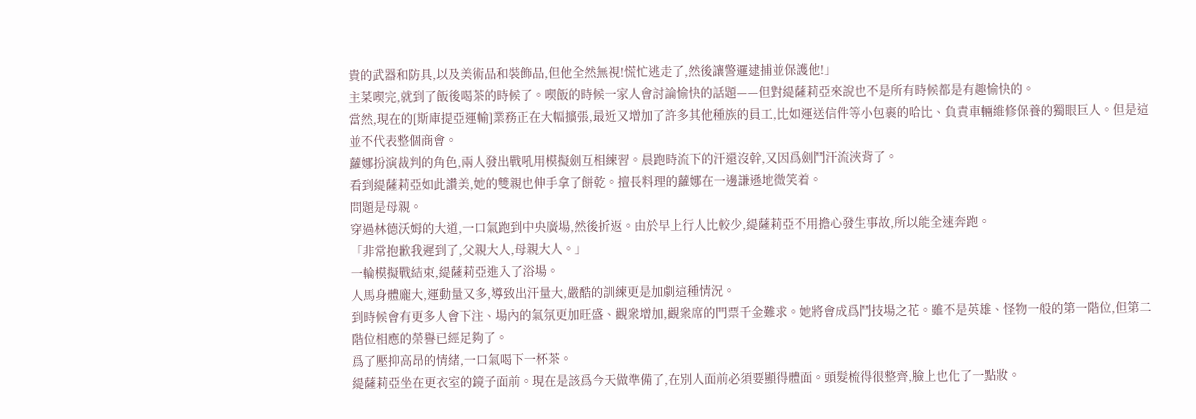貴的武器和防具,以及美術品和裝飾品,但他全然無視!慌忙逃走了,然後讓警邏逮捕並保護他!」
主菜喫完,就到了飯後喝茶的時候了。喫飯的時候一家人會討論愉快的話題——但對緹薩莉亞來說也不是所有時候都是有趣愉快的。
當然,現在的[斯庫提亞運輸]業務正在大幅擴張,最近又增加了許多其他種族的員工,比如運送信件等小包裹的哈比、負責車輛維修保養的獨眼巨人。但是這並不代表整個商會。
蘿娜扮演裁判的角色,兩人發出戰吼用模擬劍互相練習。晨跑時流下的汗還沒幹,又因爲劍鬥汗流浹背了。
看到緹薩莉亞如此讚美,她的雙親也伸手拿了餅乾。擅長料理的蘿娜在一邊謙遜地微笑着。
問題是母親。
穿過林德沃姆的大道,一口氣跑到中央廣場,然後折返。由於早上行人比較少,緹薩莉亞不用擔心發生事故,所以能全速奔跑。
「非常抱歉我遲到了,父親大人,母親大人。」
一輪模擬戰結束,緹薩莉亞進入了浴場。
人馬身體龐大,運動量又多,導致出汗量大,嚴酷的訓練更是加劇這種情況。
到時候會有更多人會下注、場內的氣氛更加旺盛、觀衆增加,觀衆席的門票千金難求。她將會成爲鬥技場之花。雖不是英雄、怪物一般的第一階位,但第二階位相應的榮譽已經足夠了。
爲了壓抑高昂的情緒,一口氣喝下一杯茶。
緹薩莉亞坐在更衣室的鏡子面前。現在是該爲今天做準備了,在別人面前必須要顯得體面。頭髮梳得很整齊,臉上也化了一點妝。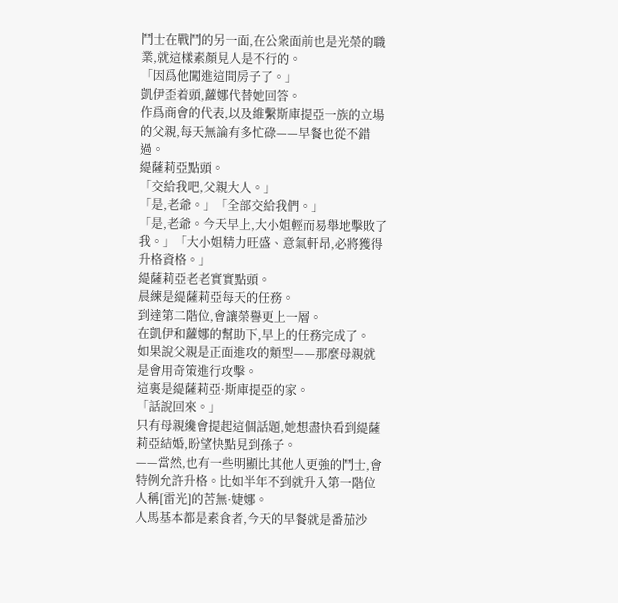鬥士在戰鬥的另一面,在公衆面前也是光榮的職業,就這樣素顏見人是不行的。
「因爲他闖進這間房子了。」
凱伊歪着頭,蘿娜代替她回答。
作爲商會的代表,以及維繫斯庫提亞一族的立場的父親,每天無論有多忙碌——早餐也從不錯過。
緹薩莉亞點頭。
「交給我吧,父親大人。」
「是,老爺。」「全部交給我們。」
「是,老爺。今天早上,大小姐輕而易舉地擊敗了我。」「大小姐精力旺盛、意氣軒昂,必將獲得升格資格。」
緹薩莉亞老老實實點頭。
晨練是緹薩莉亞每天的任務。
到達第二階位,會讓榮譽更上一層。
在凱伊和蘿娜的幫助下,早上的任務完成了。
如果說父親是正面進攻的類型——那麼母親就是會用奇策進行攻擊。
這裏是緹薩莉亞·斯庫提亞的家。
「話說回來。」
只有母親纔會提起這個話題,她想盡快看到緹薩莉亞結婚,盼望快點見到孫子。
——當然,也有一些明顯比其他人更強的鬥士,會特例允許升格。比如半年不到就升入第一階位人稱[雷光]的苦無·婕娜。
人馬基本都是素食者,今天的早餐就是番茄沙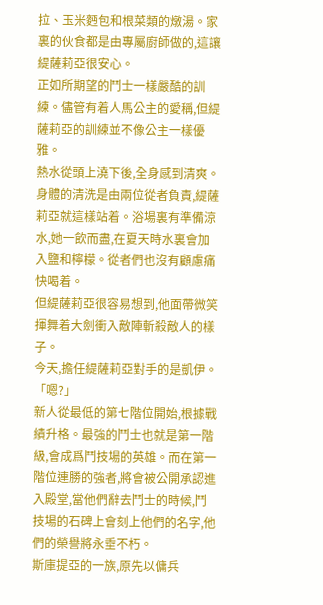拉、玉米麪包和根菜類的燉湯。家裏的伙食都是由專屬廚師做的,這讓緹薩莉亞很安心。
正如所期望的鬥士一樣嚴酷的訓練。儘管有着人馬公主的愛稱,但緹薩莉亞的訓練並不像公主一樣優雅。
熱水從頭上澆下後,全身感到清爽。身體的清洗是由兩位從者負責,緹薩莉亞就這樣站着。浴場裏有準備涼水,她一飲而盡,在夏天時水裏會加入鹽和檸檬。從者們也沒有顧慮痛快喝着。
但緹薩莉亞很容易想到,他面帶微笑揮舞着大劍衝入敵陣斬殺敵人的樣子。
今天,擔任緹薩莉亞對手的是凱伊。
「嗯?」
新人從最低的第七階位開始,根據戰績升格。最強的鬥士也就是第一階級,會成爲鬥技場的英雄。而在第一階位連勝的強者,將會被公開承認進入殿堂,當他們辭去鬥士的時候,鬥技場的石碑上會刻上他們的名字,他們的榮譽將永垂不朽。
斯庫提亞的一族,原先以傭兵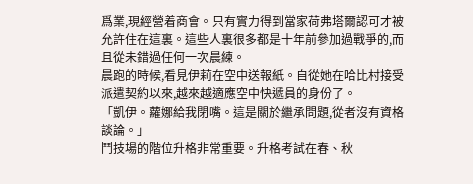爲業,現經營着商會。只有實力得到當家荷弗塔爾認可才被允許住在這裏。這些人裏很多都是十年前參加過戰爭的,而且從未錯過任何一次晨練。
晨跑的時候,看見伊莉在空中送報紙。自從她在哈比村接受派遣契約以來,越來越適應空中快遞員的身份了。
「凱伊。蘿娜給我閉嘴。這是關於繼承問題,從者沒有資格談論。」
鬥技場的階位升格非常重要。升格考試在春、秋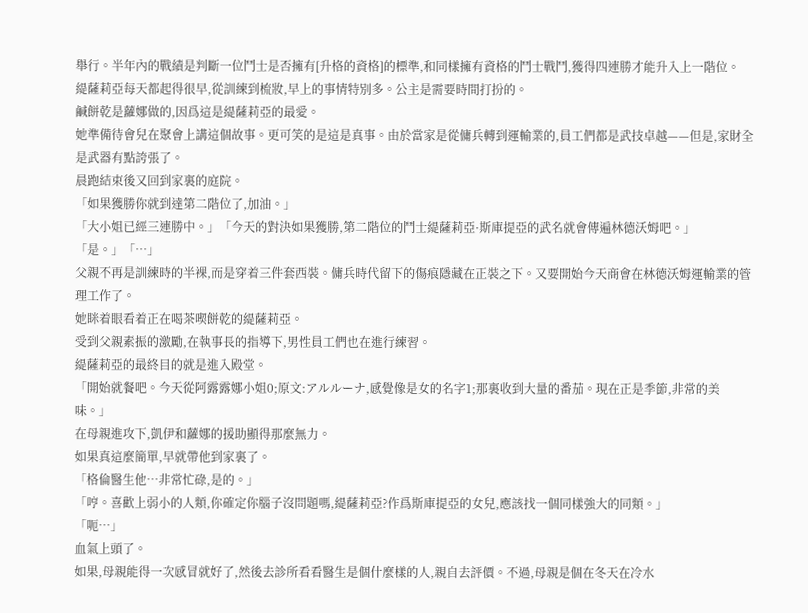舉行。半年內的戰績是判斷一位鬥士是否擁有[升格的資格]的標準,和同樣擁有資格的鬥士戰鬥,獲得四連勝才能升入上一階位。
緹薩莉亞每天都起得很早,從訓練到梳妝,早上的事情特別多。公主是需要時間打扮的。
鹹餅乾是蘿娜做的,因爲這是緹薩莉亞的最愛。
她準備待會兒在聚會上講這個故事。更可笑的是這是真事。由於當家是從傭兵轉到運輸業的,員工們都是武技卓越——但是,家財全是武器有點誇張了。
晨跑結束後又回到家裏的庭院。
「如果獲勝你就到達第二階位了,加油。」
「大小姐已經三連勝中。」「今天的對決如果獲勝,第二階位的鬥士緹薩莉亞·斯庫提亞的武名就會傳遍林德沃姆吧。」
「是。」「…」
父親不再是訓練時的半裸,而是穿着三件套西裝。傭兵時代留下的傷痕隱藏在正裝之下。又要開始今天商會在林德沃姆運輸業的管理工作了。
她眯着眼看着正在喝茶喫餅乾的緹薩莉亞。
受到父親素振的激勵,在執事長的指導下,男性員工們也在進行練習。
緹薩莉亞的最終目的就是進入殿堂。
「開始就餐吧。今天從阿露露娜小姐0;原文:アルルーナ,感覺像是女的名字1;那裏收到大量的番茄。現在正是季節,非常的美味。」
在母親進攻下,凱伊和蘿娜的援助顯得那麼無力。
如果真這麼簡單,早就帶他到家裏了。
「格倫醫生他…非常忙碌,是的。」
「哼。喜歡上弱小的人類,你確定你腦子沒問題嗎,緹薩莉亞?作爲斯庫提亞的女兒,應該找一個同樣強大的同類。」
「呃…」
血氣上頭了。
如果,母親能得一次感冒就好了,然後去診所看看醫生是個什麼樣的人,親自去評價。不過,母親是個在冬天在冷水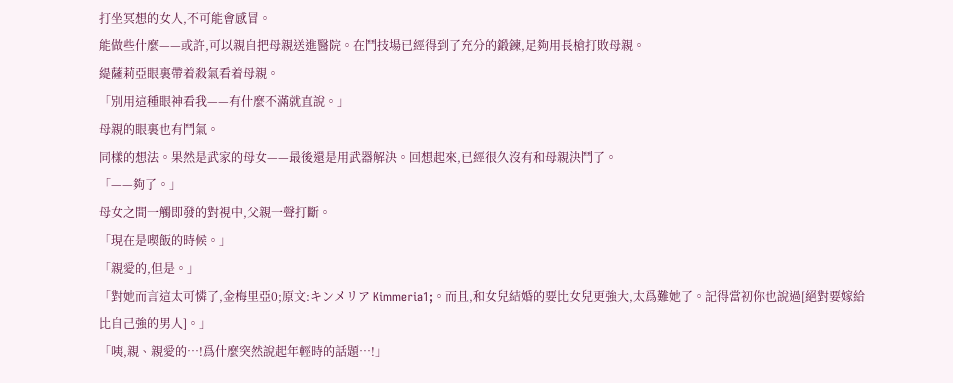打坐冥想的女人,不可能會感冒。
能做些什麼——或許,可以親自把母親送進醫院。在鬥技場已經得到了充分的鍛鍊,足夠用長槍打敗母親。
緹薩莉亞眼裏帶着殺氣看着母親。
「別用這種眼神看我——有什麼不滿就直說。」
母親的眼裏也有鬥氣。
同樣的想法。果然是武家的母女——最後還是用武器解決。回想起來,已經很久沒有和母親決鬥了。
「——夠了。」
母女之間一觸即發的對視中,父親一聲打斷。
「現在是喫飯的時候。」
「親愛的,但是。」
「對她而言這太可憐了,金梅里亞0;原文:キンメリア Kimmeria1;。而且,和女兒結婚的要比女兒更強大,太爲難她了。記得當初你也說過[絕對要嫁給比自己強的男人]。」
「咦,親、親愛的…!爲什麼突然說起年輕時的話題…!」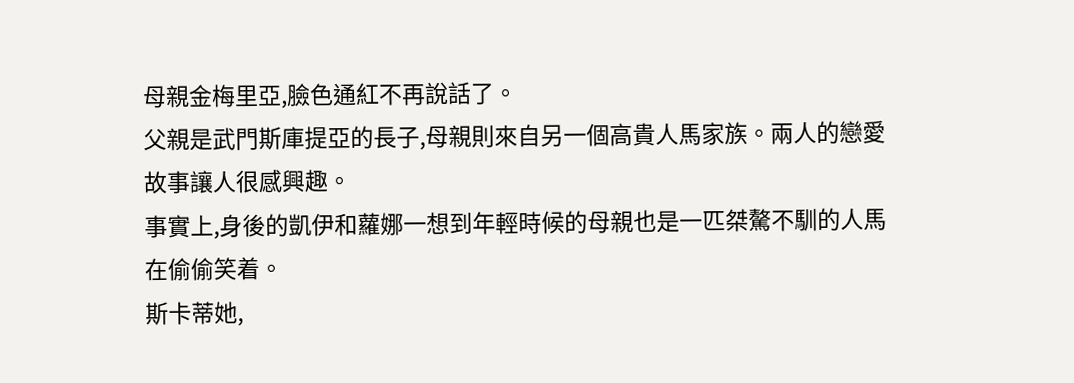母親金梅里亞,臉色通紅不再說話了。
父親是武門斯庫提亞的長子,母親則來自另一個高貴人馬家族。兩人的戀愛故事讓人很感興趣。
事實上,身後的凱伊和蘿娜一想到年輕時候的母親也是一匹桀驁不馴的人馬在偷偷笑着。
斯卡蒂她,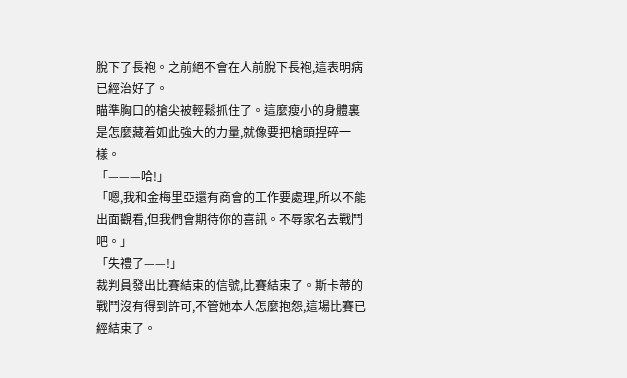脫下了長袍。之前絕不會在人前脫下長袍,這表明病已經治好了。
瞄準胸口的槍尖被輕鬆抓住了。這麼瘦小的身體裏是怎麼藏着如此強大的力量,就像要把槍頭捏碎一樣。
「———哈!」
「嗯,我和金梅里亞還有商會的工作要處理,所以不能出面觀看,但我們會期待你的喜訊。不辱家名去戰鬥吧。」
「失禮了——!」
裁判員發出比賽結束的信號,比賽結束了。斯卡蒂的戰鬥沒有得到許可,不管她本人怎麼抱怨,這場比賽已經結束了。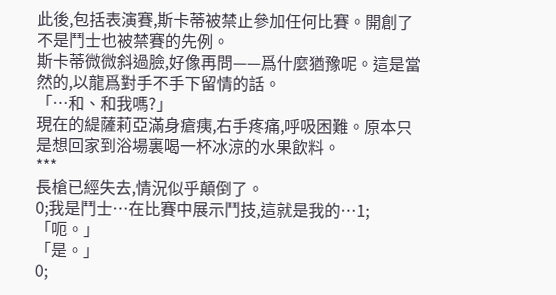此後,包括表演賽,斯卡蒂被禁止參加任何比賽。開創了不是鬥士也被禁賽的先例。
斯卡蒂微微斜過臉,好像再問——爲什麼猶豫呢。這是當然的,以龍爲對手不手下留情的話。
「…和、和我嗎?」
現在的緹薩莉亞滿身瘡痍,右手疼痛,呼吸困難。原本只是想回家到浴場裏喝一杯冰涼的水果飲料。
***
長槍已經失去,情況似乎顛倒了。
0;我是鬥士…在比賽中展示鬥技,這就是我的…1;
「呃。」
「是。」
0;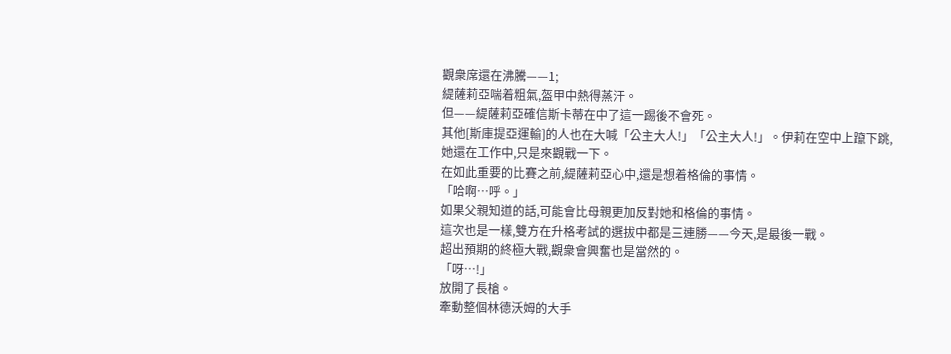觀衆席還在沸騰——1;
緹薩莉亞喘着粗氣,盔甲中熱得蒸汗。
但——緹薩莉亞確信斯卡蒂在中了這一踢後不會死。
其他[斯庫提亞運輸]的人也在大喊「公主大人!」「公主大人!」。伊莉在空中上躥下跳,她還在工作中,只是來觀戰一下。
在如此重要的比賽之前,緹薩莉亞心中,還是想着格倫的事情。
「哈啊…呼。」
如果父親知道的話,可能會比母親更加反對她和格倫的事情。
這次也是一樣,雙方在升格考試的選拔中都是三連勝——今天,是最後一戰。
超出預期的終極大戰,觀衆會興奮也是當然的。
「呀…!」
放開了長槍。
牽動整個林德沃姆的大手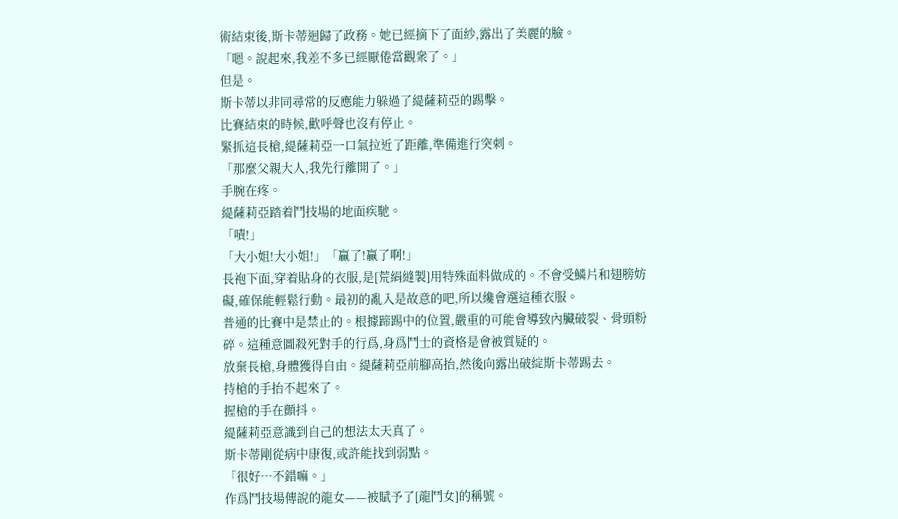術結束後,斯卡蒂迴歸了政務。她已經摘下了面紗,露出了美麗的臉。
「嗯。說起來,我差不多已經厭倦當觀衆了。」
但是。
斯卡蒂以非同尋常的反應能力躲過了緹薩莉亞的踢擊。
比賽結束的時候,歡呼聲也沒有停止。
緊抓這長槍,緹薩莉亞一口氣拉近了距離,準備進行突刺。
「那麼父親大人,我先行離開了。」
手腕在疼。
緹薩莉亞踏着鬥技場的地面疾馳。
「嘖!」
「大小姐!大小姐!」「贏了!贏了啊!」
長袍下面,穿着貼身的衣服,是[荒絹縫製]用特殊面料做成的。不會受鱗片和翅膀妨礙,確保能輕鬆行動。最初的亂入是故意的吧,所以纔會選這種衣服。
普通的比賽中是禁止的。根據蹄踢中的位置,嚴重的可能會導致內臟破裂、骨頭粉碎。這種意圖殺死對手的行爲,身爲鬥士的資格是會被質疑的。
放棄長槍,身體獲得自由。緹薩莉亞前腳高抬,然後向露出破綻斯卡蒂踢去。
持槍的手抬不起來了。
握槍的手在顫抖。
緹薩莉亞意識到自己的想法太天真了。
斯卡蒂剛從病中康復,或許能找到弱點。
「很好…不錯嘛。」
作爲鬥技場傳說的龍女——被賦予了[龍鬥女]的稱號。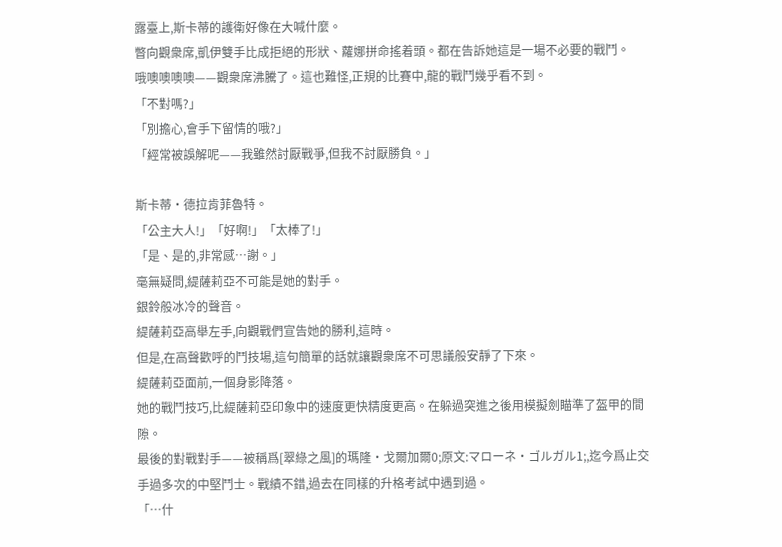露臺上,斯卡蒂的護衛好像在大喊什麼。
瞥向觀衆席,凱伊雙手比成拒絕的形狀、蘿娜拼命搖着頭。都在告訴她這是一場不必要的戰鬥。
哦噢噢噢噢——觀衆席沸騰了。這也難怪,正規的比賽中,龍的戰鬥幾乎看不到。
「不對嗎?」
「別擔心,會手下留情的哦?」
「經常被誤解呢——我雖然討厭戰爭,但我不討厭勝負。」

斯卡蒂·德拉肯菲魯特。
「公主大人!」「好啊!」「太棒了!」
「是、是的,非常感…謝。」
毫無疑問,緹薩莉亞不可能是她的對手。
銀鈴般冰冷的聲音。
緹薩莉亞高舉左手,向觀戰們宣告她的勝利,這時。
但是,在高聲歡呼的鬥技場,這句簡單的話就讓觀衆席不可思議般安靜了下來。
緹薩莉亞面前,一個身影降落。
她的戰鬥技巧,比緹薩莉亞印象中的速度更快精度更高。在躲過突進之後用模擬劍瞄準了盔甲的間隙。
最後的對戰對手——被稱爲[翠綠之風]的瑪隆·戈爾加爾0;原文:マローネ·ゴルガル1;,迄今爲止交手過多次的中堅鬥士。戰績不錯,過去在同樣的升格考試中遇到過。
「…什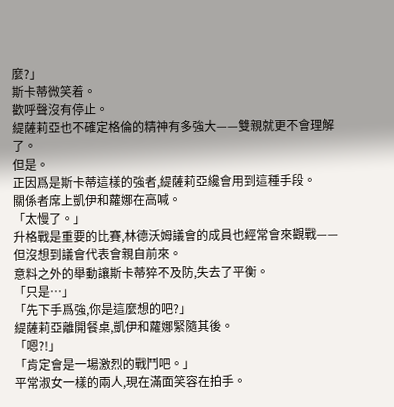麼?」
斯卡蒂微笑着。
歡呼聲沒有停止。
緹薩莉亞也不確定格倫的精神有多強大——雙親就更不會理解了。
但是。
正因爲是斯卡蒂這樣的強者,緹薩莉亞纔會用到這種手段。
關係者席上凱伊和蘿娜在高喊。
「太慢了。」
升格戰是重要的比賽,林德沃姆議會的成員也經常會來觀戰——但沒想到議會代表會親自前來。
意料之外的舉動讓斯卡蒂猝不及防,失去了平衡。
「只是…」
「先下手爲強,你是這麼想的吧?」
緹薩莉亞離開餐桌,凱伊和蘿娜緊隨其後。
「嗯?!」
「肯定會是一場激烈的戰鬥吧。」
平常淑女一樣的兩人,現在滿面笑容在拍手。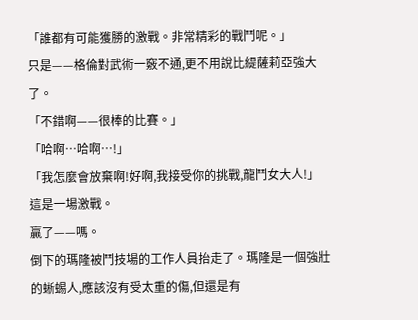「誰都有可能獲勝的激戰。非常精彩的戰鬥呢。」
只是——格倫對武術一竅不通,更不用說比緹薩莉亞強大了。
「不錯啊——很棒的比賽。」
「哈啊…哈啊…!」
「我怎麼會放棄啊!好啊,我接受你的挑戰,龍鬥女大人!」
這是一場激戰。
贏了——嗎。
倒下的瑪隆被鬥技場的工作人員抬走了。瑪隆是一個強壯的蜥蜴人,應該沒有受太重的傷,但還是有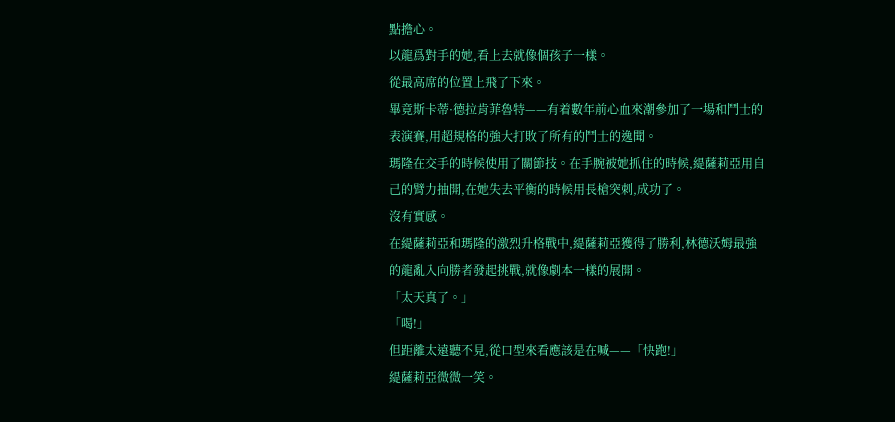點擔心。
以龍爲對手的她,看上去就像個孩子一樣。
從最高席的位置上飛了下來。
畢竟斯卡蒂·德拉肯菲魯特——有着數年前心血來潮參加了一場和鬥士的表演賽,用超規格的強大打敗了所有的鬥士的逸聞。
瑪隆在交手的時候使用了關節技。在手腕被她抓住的時候,緹薩莉亞用自己的臂力抽開,在她失去平衡的時候用長槍突刺,成功了。
沒有實感。
在緹薩莉亞和瑪隆的激烈升格戰中,緹薩莉亞獲得了勝利,林德沃姆最強的龍亂入向勝者發起挑戰,就像劇本一樣的展開。
「太天真了。」
「喝!」
但距離太遠聽不見,從口型來看應該是在喊——「快跑!」
緹薩莉亞微微一笑。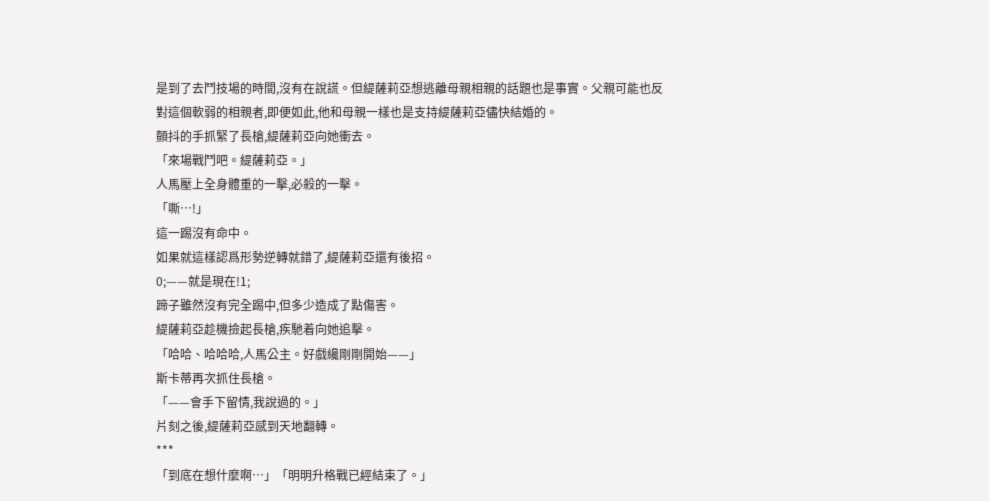是到了去鬥技場的時間,沒有在說謊。但緹薩莉亞想逃離母親相親的話題也是事實。父親可能也反對這個軟弱的相親者,即便如此,他和母親一樣也是支持緹薩莉亞儘快結婚的。
顫抖的手抓緊了長槍,緹薩莉亞向她衝去。
「來場戰鬥吧。緹薩莉亞。」
人馬壓上全身體重的一擊,必殺的一擊。
「嘶…!」
這一踢沒有命中。
如果就這樣認爲形勢逆轉就錯了,緹薩莉亞還有後招。
0;——就是現在!1;
蹄子雖然沒有完全踢中,但多少造成了點傷害。
緹薩莉亞趁機撿起長槍,疾馳着向她追擊。
「哈哈、哈哈哈,人馬公主。好戲纔剛剛開始——」
斯卡蒂再次抓住長槍。
「——會手下留情,我說過的。」
片刻之後,緹薩莉亞感到天地翻轉。
***
「到底在想什麼啊…」「明明升格戰已經結束了。」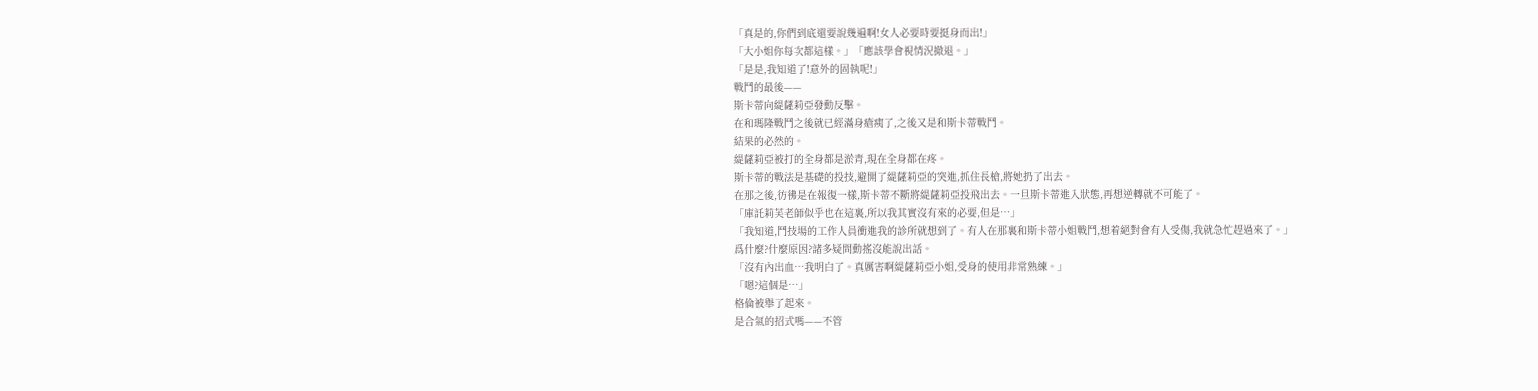「真是的,你們到底還要說幾遍啊!女人必要時要挺身而出!」
「大小姐你每次都這樣。」「應該學會視情況撤退。」
「是是,我知道了!意外的固執呢!」
戰鬥的最後——
斯卡蒂向緹薩莉亞發動反擊。
在和瑪隆戰鬥之後就已經滿身瘡痍了,之後又是和斯卡蒂戰鬥。
結果的必然的。
緹薩莉亞被打的全身都是淤青,現在全身都在疼。
斯卡蒂的戰法是基礎的投技,避開了緹薩莉亞的突進,抓住長槍,將她扔了出去。
在那之後,彷彿是在報復一樣,斯卡蒂不斷將緹薩莉亞投飛出去。一旦斯卡蒂進入狀態,再想逆轉就不可能了。
「庫託莉芙老師似乎也在這裏,所以我其實沒有來的必要,但是…」
「我知道,鬥技場的工作人員衝進我的診所就想到了。有人在那裏和斯卡蒂小姐戰鬥,想着絕對會有人受傷,我就急忙趕過來了。」
爲什麼?什麼原因?諸多疑問動搖沒能說出話。
「沒有內出血…我明白了。真厲害啊緹薩莉亞小姐,受身的使用非常熟練。」
「嗯?這個是…」
格倫被舉了起來。
是合氣的招式嗎——不管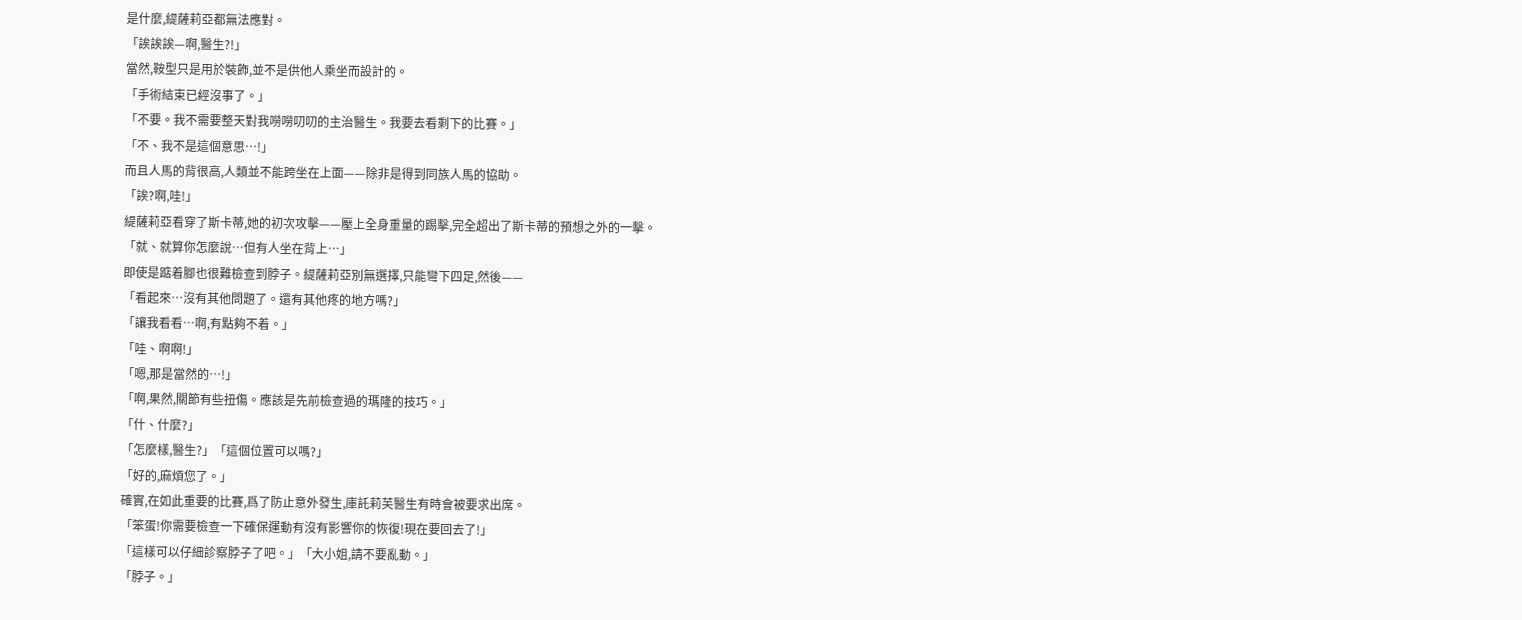是什麼,緹薩莉亞都無法應對。
「誒誒誒—啊,醫生?!」
當然,鞍型只是用於裝飾,並不是供他人乘坐而設計的。
「手術結束已經沒事了。」
「不要。我不需要整天對我嘮嘮叨叨的主治醫生。我要去看剩下的比賽。」
「不、我不是這個意思…!」
而且人馬的背很高,人類並不能跨坐在上面——除非是得到同族人馬的協助。
「誒?啊,哇!」
緹薩莉亞看穿了斯卡蒂,她的初次攻擊——壓上全身重量的踢擊,完全超出了斯卡蒂的預想之外的一擊。
「就、就算你怎麼說…但有人坐在背上…」
即使是踮着腳也很難檢查到脖子。緹薩莉亞別無選擇,只能彎下四足,然後——
「看起來…沒有其他問題了。還有其他疼的地方嗎?」
「讓我看看…啊,有點夠不着。」
「哇、啊啊!」
「嗯,那是當然的…!」
「啊,果然,關節有些扭傷。應該是先前檢查過的瑪隆的技巧。」
「什、什麼?」
「怎麼樣,醫生?」「這個位置可以嗎?」
「好的,麻煩您了。」
確實,在如此重要的比賽,爲了防止意外發生,庫託莉芙醫生有時會被要求出席。
「笨蛋!你需要檢查一下確保運動有沒有影響你的恢復!現在要回去了!」
「這樣可以仔細診察脖子了吧。」「大小姐,請不要亂動。」
「脖子。」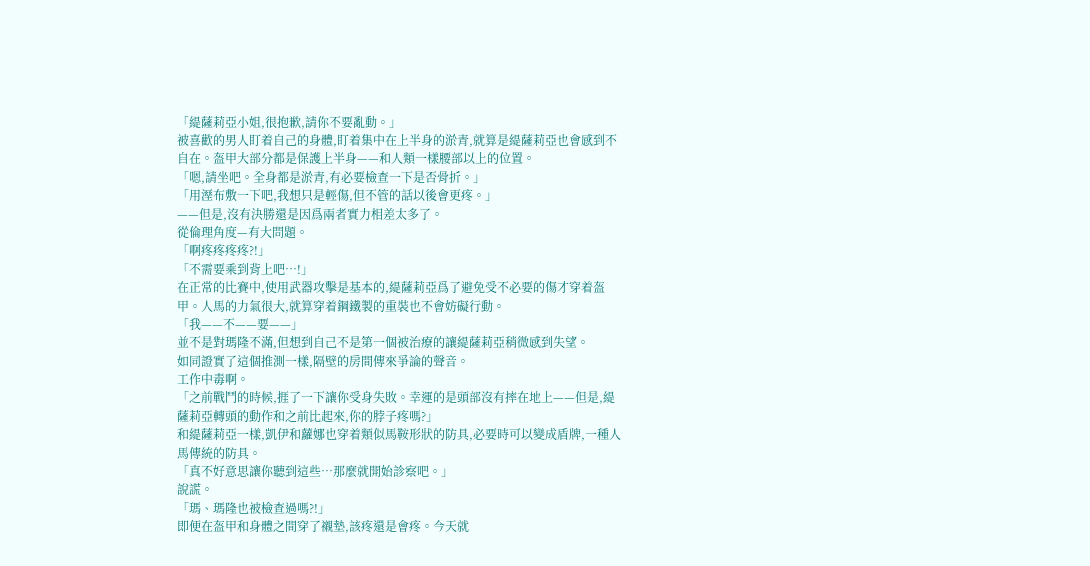「緹薩莉亞小姐,很抱歉,請你不要亂動。」
被喜歡的男人盯着自己的身體,盯着集中在上半身的淤青,就算是緹薩莉亞也會感到不自在。盔甲大部分都是保護上半身——和人類一樣腰部以上的位置。
「嗯,請坐吧。全身都是淤青,有必要檢查一下是否骨折。」
「用溼布敷一下吧,我想只是輕傷,但不管的話以後會更疼。」
——但是,沒有決勝還是因爲兩者實力相差太多了。
從倫理角度—有大問題。
「啊疼疼疼疼?!」
「不需要乘到背上吧…!」
在正常的比賽中,使用武器攻擊是基本的,緹薩莉亞爲了避免受不必要的傷才穿着盔甲。人馬的力氣很大,就算穿着鋼鐵製的重裝也不會妨礙行動。
「我——不——要——」
並不是對瑪隆不滿,但想到自己不是第一個被治療的讓緹薩莉亞稍微感到失望。
如同證實了這個推測一樣,隔壁的房間傳來爭論的聲音。
工作中毒啊。
「之前戰鬥的時候,捱了一下讓你受身失敗。幸運的是頭部沒有摔在地上——但是,緹薩莉亞轉頭的動作和之前比起來,你的脖子疼嗎?」
和緹薩莉亞一樣,凱伊和蘿娜也穿着類似馬鞍形狀的防具,必要時可以變成盾牌,一種人馬傳統的防具。
「真不好意思讓你聽到這些…那麼就開始診察吧。」
說謊。
「瑪、瑪隆也被檢查過嗎?!」
即便在盔甲和身體之間穿了襯墊,該疼還是會疼。今天就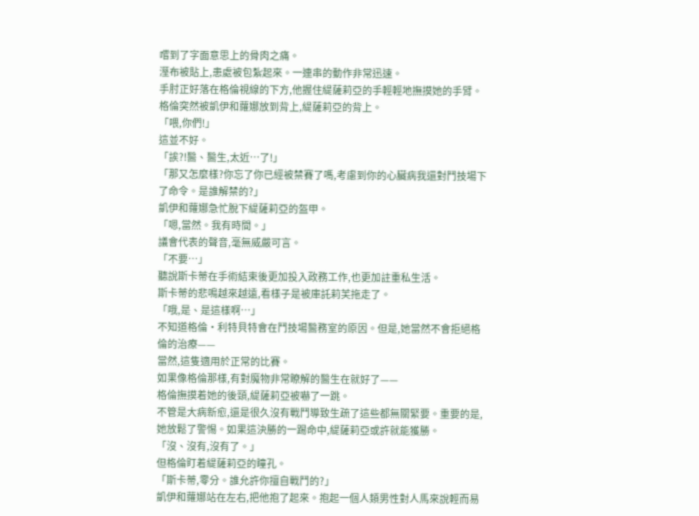嚐到了字面意思上的骨肉之痛。
溼布被貼上,患處被包紮起來。一連串的動作非常迅速。
手肘正好落在格倫視線的下方,他握住緹薩莉亞的手輕輕地撫摸她的手臂。
格倫突然被凱伊和蘿娜放到背上,緹薩莉亞的背上。
「喂,你們!」
這並不好。
「誒?!醫、醫生,太近…了!」
「那又怎麼樣?你忘了你已經被禁賽了嗎,考慮到你的心臟病我還對鬥技場下了命令。是誰解禁的?」
凱伊和蘿娜急忙脫下緹薩莉亞的盔甲。
「嗯,當然。我有時間。」
議會代表的聲音,毫無威嚴可言。
「不要…」
聽說斯卡蒂在手術結束後更加投入政務工作,也更加註重私生活。
斯卡蒂的悲鳴越來越遠,看樣子是被庫託莉芙拖走了。
「哦,是、是這樣啊…」
不知道格倫·利特貝特會在鬥技場醫務室的原因。但是,她當然不會拒絕格倫的治療——
當然,這隻適用於正常的比賽。
如果像格倫那樣,有對魔物非常瞭解的醫生在就好了——
格倫撫摸着她的後頸,緹薩莉亞被嚇了一跳。
不管是大病新愈,還是很久沒有戰鬥導致生疏了這些都無關緊要。重要的是,她放鬆了警惕。如果這決勝的一踢命中,緹薩莉亞或許就能獲勝。
「沒、沒有,沒有了。」
但格倫盯着緹薩莉亞的瞳孔。
「斯卡蒂,零分。誰允許你擅自戰鬥的?」
凱伊和蘿娜站在左右,把他抱了起來。抱起一個人類男性對人馬來說輕而易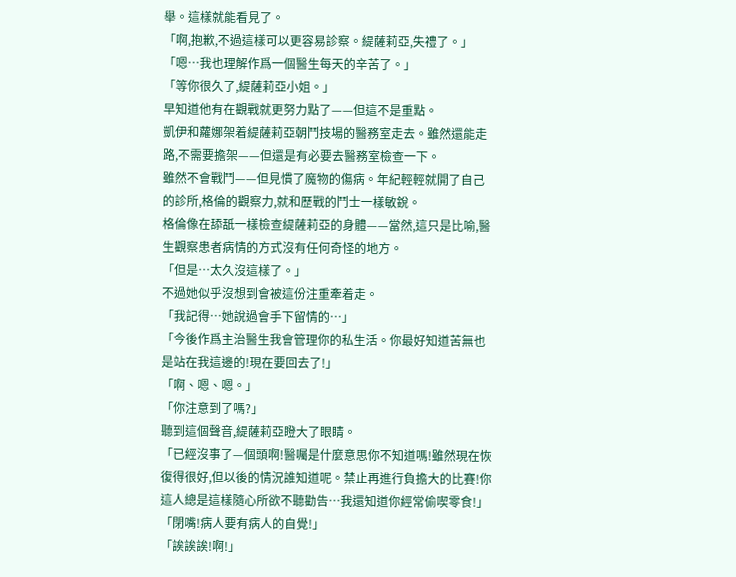舉。這樣就能看見了。
「啊,抱歉,不過這樣可以更容易診察。緹薩莉亞,失禮了。」
「嗯…我也理解作爲一個醫生每天的辛苦了。」
「等你很久了,緹薩莉亞小姐。」
早知道他有在觀戰就更努力點了——但這不是重點。
凱伊和蘿娜架着緹薩莉亞朝鬥技場的醫務室走去。雖然還能走路,不需要擔架——但還是有必要去醫務室檢查一下。
雖然不會戰鬥——但見慣了魔物的傷病。年紀輕輕就開了自己的診所,格倫的觀察力,就和歷戰的鬥士一樣敏銳。
格倫像在舔舐一樣檢查緹薩莉亞的身體——當然,這只是比喻,醫生觀察患者病情的方式沒有任何奇怪的地方。
「但是…太久沒這樣了。」
不過她似乎沒想到會被這份注重牽着走。
「我記得…她說過會手下留情的…」
「今後作爲主治醫生我會管理你的私生活。你最好知道苦無也是站在我這邊的!現在要回去了!」
「啊、嗯、嗯。」
「你注意到了嗎?」
聽到這個聲音,緹薩莉亞瞪大了眼睛。
「已經沒事了—個頭啊!醫囑是什麼意思你不知道嗎!雖然現在恢復得很好,但以後的情況誰知道呢。禁止再進行負擔大的比賽!你這人總是這樣隨心所欲不聽勸告…我還知道你經常偷喫零食!」
「閉嘴!病人要有病人的自覺!」
「誒誒誒!啊!」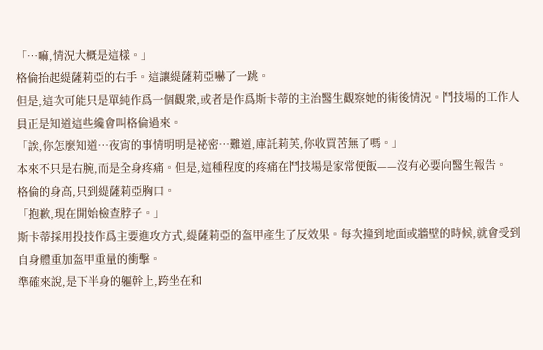「…嘛,情況大概是這樣。」
格倫抬起緹薩莉亞的右手。這讓緹薩莉亞嚇了一跳。
但是,這次可能只是單純作爲一個觀衆,或者是作爲斯卡蒂的主治醫生觀察她的術後情況。鬥技場的工作人員正是知道這些纔會叫格倫過來。
「誒,你怎麼知道…夜宵的事情明明是祕密…難道,庫託莉芙,你收買苦無了嗎。」
本來不只是右腕,而是全身疼痛。但是,這種程度的疼痛在鬥技場是家常便飯——沒有必要向醫生報告。
格倫的身高,只到緹薩莉亞胸口。
「抱歉,現在開始檢查脖子。」
斯卡蒂採用投技作爲主要進攻方式,緹薩莉亞的盔甲產生了反效果。每次撞到地面或牆壁的時候,就會受到自身體重加盔甲重量的衝擊。
準確來說,是下半身的軀幹上,跨坐在和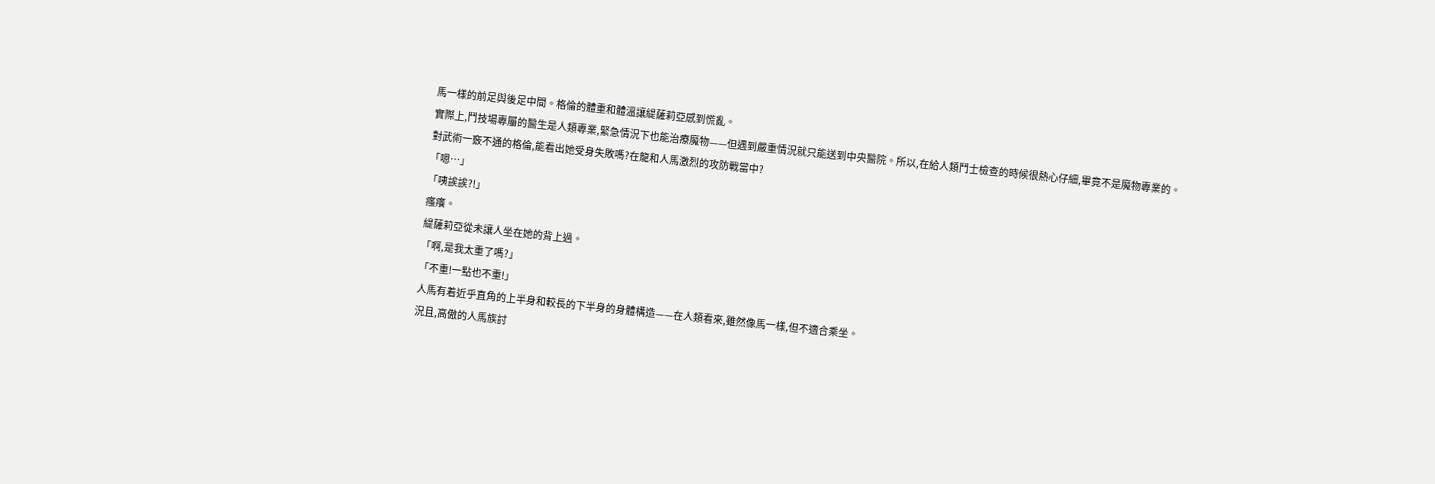馬一樣的前足與後足中間。格倫的體重和體溫讓緹薩莉亞感到慌亂。
實際上,鬥技場專屬的醫生是人類專業,緊急情況下也能治療魔物——但遇到嚴重情況就只能送到中央醫院。所以,在給人類鬥士檢查的時候很熱心仔細,畢竟不是魔物專業的。
對武術一竅不通的格倫,能看出她受身失敗嗎?在龍和人馬激烈的攻防戰當中?
「嗯…」
「咦誒誒?!」
瘙癢。
緹薩莉亞從未讓人坐在她的背上過。
「啊,是我太重了嗎?」
「不重!一點也不重!」
人馬有着近乎直角的上半身和較長的下半身的身體構造——在人類看來,雖然像馬一樣,但不適合乘坐。
況且,高傲的人馬族討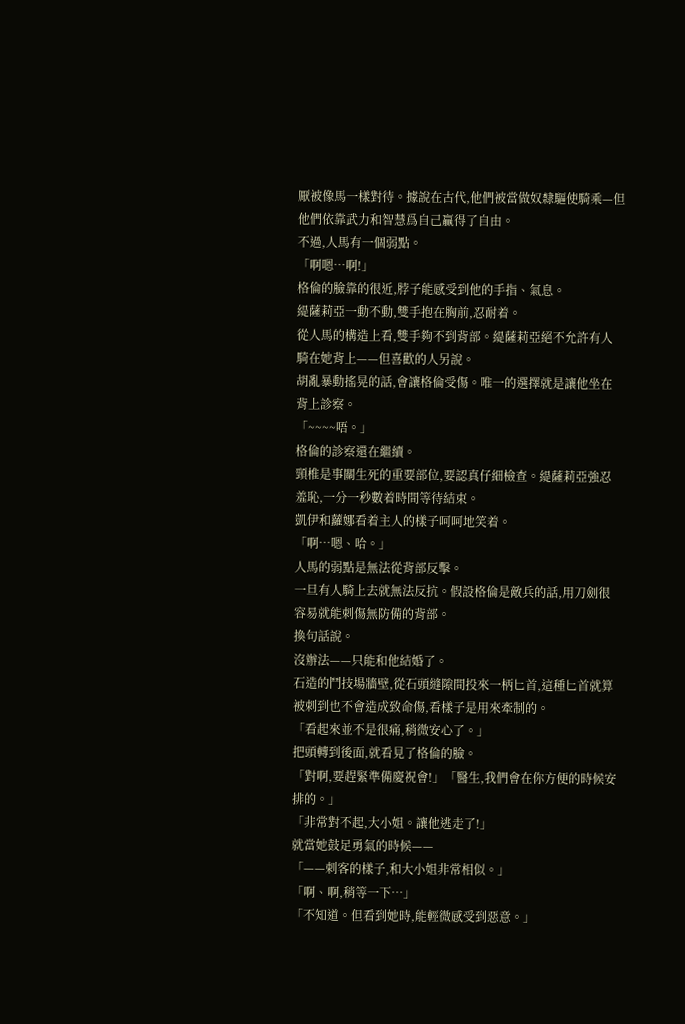厭被像馬一樣對待。據說在古代,他們被當做奴隸驅使騎乘—但他們依靠武力和智慧爲自己贏得了自由。
不過,人馬有一個弱點。
「啊嗯…啊!」
格倫的臉靠的很近,脖子能感受到他的手指、氣息。
緹薩莉亞一動不動,雙手抱在胸前,忍耐着。
從人馬的構造上看,雙手夠不到背部。緹薩莉亞絕不允許有人騎在她背上——但喜歡的人另說。
胡亂暴動搖晃的話,會讓格倫受傷。唯一的選擇就是讓他坐在背上診察。
「~~~~唔。」
格倫的診察還在繼續。
頸椎是事關生死的重要部位,要認真仔細檢查。緹薩莉亞強忍羞恥,一分一秒數着時間等待結束。
凱伊和蘿娜看着主人的樣子呵呵地笑着。
「啊…嗯、哈。」
人馬的弱點是無法從背部反擊。
一旦有人騎上去就無法反抗。假設格倫是敵兵的話,用刀劍很容易就能刺傷無防備的背部。
換句話說。
沒辦法——只能和他結婚了。
石造的鬥技場牆壁,從石頭縫隙間投來一柄匕首,這種匕首就算被刺到也不會造成致命傷,看樣子是用來牽制的。
「看起來並不是很痛,稍微安心了。」
把頭轉到後面,就看見了格倫的臉。
「對啊,要趕緊準備慶祝會!」「醫生,我們會在你方便的時候安排的。」
「非常對不起,大小姐。讓他逃走了!」
就當她鼓足勇氣的時候——
「——刺客的樣子,和大小姐非常相似。」
「啊、啊,稍等一下…」
「不知道。但看到她時,能輕微感受到惡意。」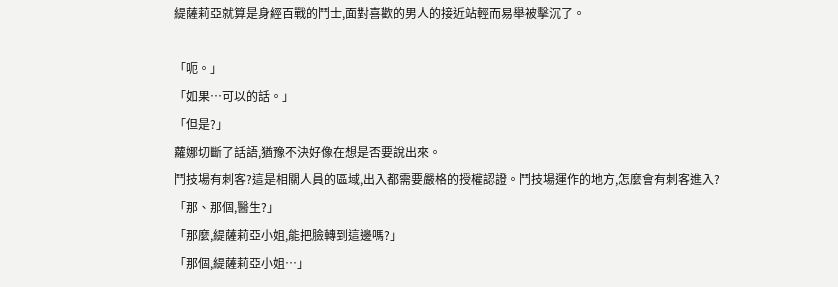緹薩莉亞就算是身經百戰的鬥士,面對喜歡的男人的接近站輕而易舉被擊沉了。

「呃。」
「如果…可以的話。」
「但是?」
蘿娜切斷了話語,猶豫不決好像在想是否要說出來。
鬥技場有刺客?這是相關人員的區域,出入都需要嚴格的授權認證。鬥技場運作的地方,怎麼會有刺客進入?
「那、那個,醫生?」
「那麼,緹薩莉亞小姐,能把臉轉到這邊嗎?」
「那個,緹薩莉亞小姐…」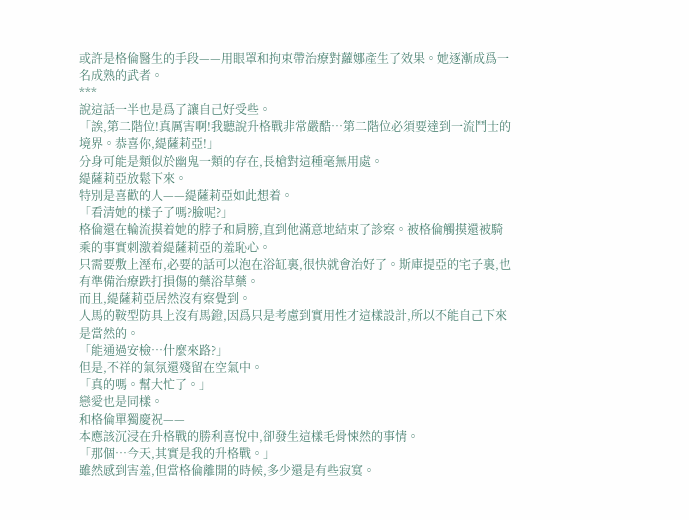或許是格倫醫生的手段——用眼罩和拘束帶治療對蘿娜產生了效果。她逐漸成爲一名成熟的武者。
***
說這話一半也是爲了讓自己好受些。
「誒,第二階位!真厲害啊!我聽說升格戰非常嚴酷…第二階位必須要達到一流鬥士的境界。恭喜你,緹薩莉亞!」
分身可能是類似於幽鬼一類的存在,長槍對這種毫無用處。
緹薩莉亞放鬆下來。
特別是喜歡的人——緹薩莉亞如此想着。
「看清她的樣子了嗎?臉呢?」
格倫還在輪流摸着她的脖子和肩膀,直到他滿意地結束了診察。被格倫觸摸還被騎乘的事實刺激着緹薩莉亞的羞恥心。
只需要敷上溼布,必要的話可以泡在浴缸裏,很快就會治好了。斯庫提亞的宅子裏,也有準備治療跌打損傷的藥浴草藥。
而且,緹薩莉亞居然沒有察覺到。
人馬的鞍型防具上沒有馬鐙,因爲只是考慮到實用性才這樣設計,所以不能自己下來是當然的。
「能通過安檢…什麼來路?」
但是,不祥的氣氛還殘留在空氣中。
「真的嗎。幫大忙了。」
戀愛也是同樣。
和格倫單獨慶祝——
本應該沉浸在升格戰的勝利喜悅中,卻發生這樣毛骨悚然的事情。
「那個…今天,其實是我的升格戰。」
雖然感到害羞,但當格倫離開的時候,多少還是有些寂寞。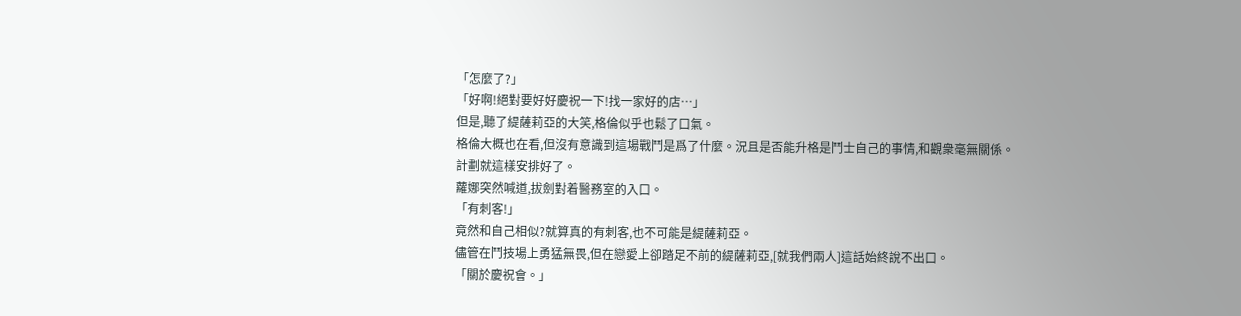「怎麼了?」
「好啊!絕對要好好慶祝一下!找一家好的店…」
但是,聽了緹薩莉亞的大笑,格倫似乎也鬆了口氣。
格倫大概也在看,但沒有意識到這場戰鬥是爲了什麼。況且是否能升格是鬥士自己的事情,和觀衆毫無關係。
計劃就這樣安排好了。
蘿娜突然喊道,拔劍對着醫務室的入口。
「有刺客!」
竟然和自己相似?就算真的有刺客,也不可能是緹薩莉亞。
儘管在鬥技場上勇猛無畏,但在戀愛上卻踏足不前的緹薩莉亞,[就我們兩人]這話始終說不出口。
「關於慶祝會。」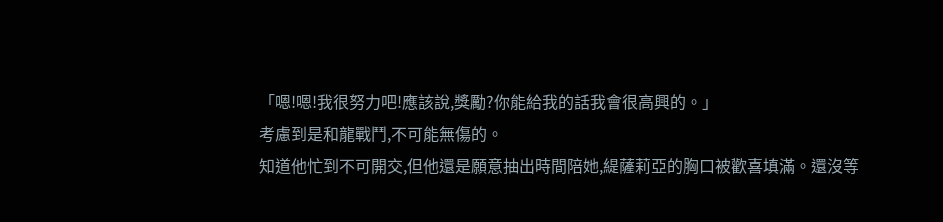「嗯!嗯!我很努力吧!應該說,獎勵?你能給我的話我會很高興的。」
考慮到是和龍戰鬥,不可能無傷的。
知道他忙到不可開交,但他還是願意抽出時間陪她,緹薩莉亞的胸口被歡喜填滿。還沒等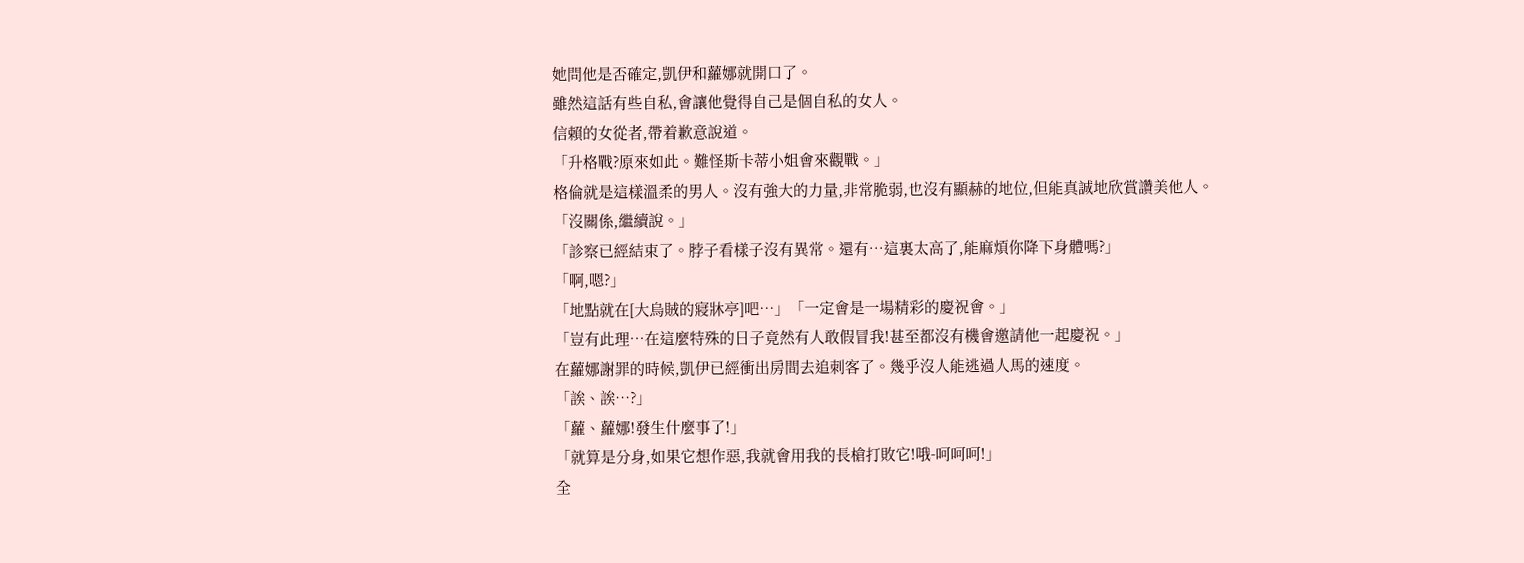她問他是否確定,凱伊和蘿娜就開口了。
雖然這話有些自私,會讓他覺得自己是個自私的女人。
信賴的女從者,帶着歉意說道。
「升格戰?原來如此。難怪斯卡蒂小姐會來觀戰。」
格倫就是這樣溫柔的男人。沒有強大的力量,非常脆弱,也沒有顯赫的地位,但能真誠地欣賞讚美他人。
「沒關係,繼續說。」
「診察已經結束了。脖子看樣子沒有異常。還有…這裏太高了,能麻煩你降下身體嗎?」
「啊,嗯?」
「地點就在[大烏賊的寢牀亭]吧…」「一定會是一場精彩的慶祝會。」
「豈有此理…在這麼特殊的日子竟然有人敢假冒我!甚至都沒有機會邀請他一起慶祝。」
在蘿娜謝罪的時候,凱伊已經衝出房間去追刺客了。幾乎沒人能逃過人馬的速度。
「誒、誒…?」
「蘿、蘿娜!發生什麼事了!」
「就算是分身,如果它想作惡,我就會用我的長槍打敗它!哦-呵呵呵!」
全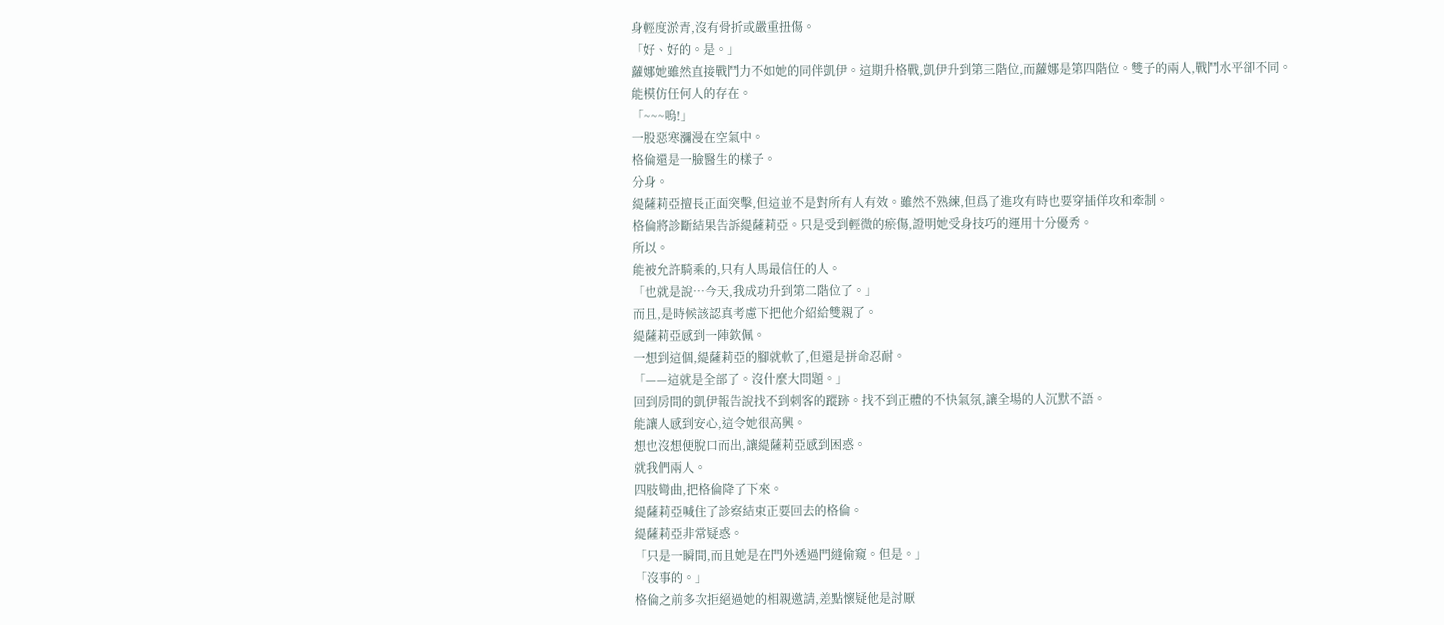身輕度淤青,沒有骨折或嚴重扭傷。
「好、好的。是。」
蘿娜她雖然直接戰鬥力不如她的同伴凱伊。這期升格戰,凱伊升到第三階位,而蘿娜是第四階位。雙子的兩人,戰鬥水平卻不同。
能模仿任何人的存在。
「~~~嗚!」
一股惡寒瀰漫在空氣中。
格倫還是一臉醫生的樣子。
分身。
緹薩莉亞擅長正面突擊,但這並不是對所有人有效。雖然不熟練,但爲了進攻有時也要穿插佯攻和牽制。
格倫將診斷結果告訴緹薩莉亞。只是受到輕微的瘀傷,證明她受身技巧的運用十分優秀。
所以。
能被允許騎乘的,只有人馬最信任的人。
「也就是說…今天,我成功升到第二階位了。」
而且,是時候該認真考慮下把他介紹給雙親了。
緹薩莉亞感到一陣欽佩。
一想到這個,緹薩莉亞的腳就軟了,但還是拼命忍耐。
「——這就是全部了。沒什麼大問題。」
回到房間的凱伊報告說找不到刺客的蹤跡。找不到正體的不快氣氛,讓全場的人沉默不語。
能讓人感到安心,這令她很高興。
想也沒想便脫口而出,讓緹薩莉亞感到困惑。
就我們兩人。
四肢彎曲,把格倫降了下來。
緹薩莉亞喊住了診察結束正要回去的格倫。
緹薩莉亞非常疑惑。
「只是一瞬間,而且她是在門外透過門縫偷窺。但是。」
「沒事的。」
格倫之前多次拒絕過她的相親邀請,差點懷疑他是討厭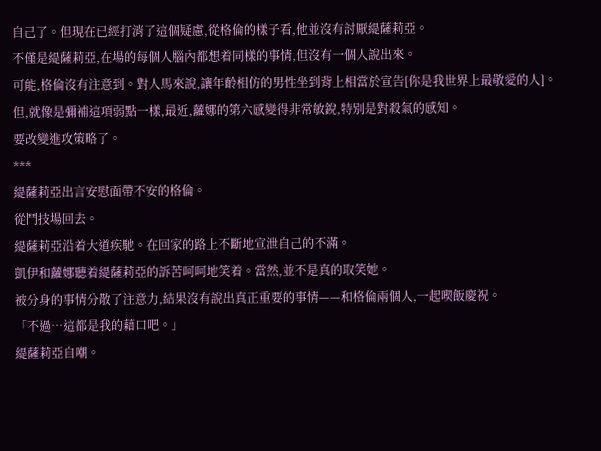自己了。但現在已經打消了這個疑慮,從格倫的樣子看,他並沒有討厭緹薩莉亞。
不僅是緹薩莉亞,在場的每個人腦內都想着同樣的事情,但沒有一個人說出來。
可能,格倫沒有注意到。對人馬來說,讓年齡相仿的男性坐到背上相當於宣告[你是我世界上最敬愛的人]。
但,就像是彌補這項弱點一樣,最近,蘿娜的第六感變得非常敏銳,特別是對殺氣的感知。
要改變進攻策略了。
***
緹薩莉亞出言安慰面帶不安的格倫。
從鬥技場回去。
緹薩莉亞沿着大道疾馳。在回家的路上不斷地宣泄自己的不滿。
凱伊和蘿娜聽着緹薩莉亞的訴苦呵呵地笑着。當然,並不是真的取笑她。
被分身的事情分散了注意力,結果沒有說出真正重要的事情——和格倫兩個人,一起喫飯慶祝。
「不過…這都是我的藉口吧。」
緹薩莉亞自嘲。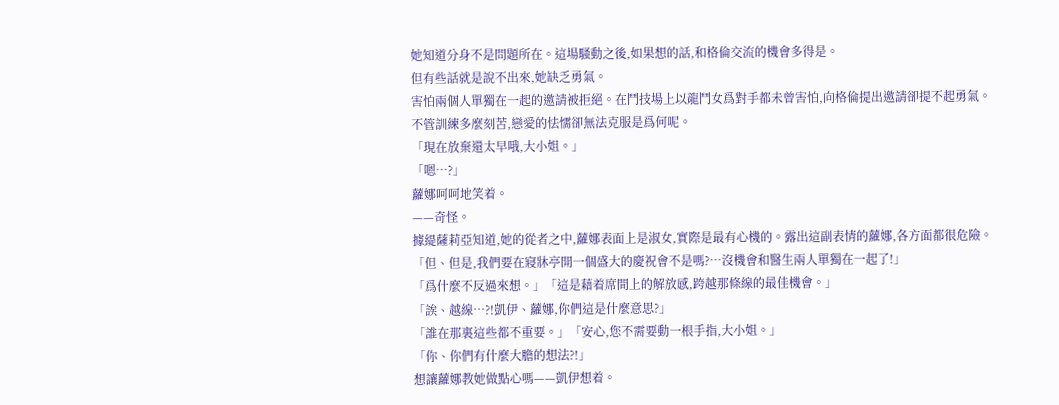她知道分身不是問題所在。這場騷動之後,如果想的話,和格倫交流的機會多得是。
但有些話就是說不出來,她缺乏勇氣。
害怕兩個人單獨在一起的邀請被拒絕。在鬥技場上以龍鬥女爲對手都未曾害怕,向格倫提出邀請卻提不起勇氣。
不管訓練多麼刻苦,戀愛的怯懦卻無法克服是爲何呢。
「現在放棄還太早哦,大小姐。」
「嗯…?」
蘿娜呵呵地笑着。
——奇怪。
據緹薩莉亞知道,她的從者之中,蘿娜表面上是淑女,實際是最有心機的。露出這副表情的蘿娜,各方面都很危險。
「但、但是,我們要在寢牀亭開一個盛大的慶祝會不是嗎?…沒機會和醫生兩人單獨在一起了!」
「爲什麼不反過來想。」「這是藉着席間上的解放感,跨越那條線的最佳機會。」
「誒、越線…?!凱伊、蘿娜,你們這是什麼意思?」
「誰在那裏這些都不重要。」「安心,您不需要動一根手指,大小姐。」
「你、你們有什麼大膽的想法?!」
想讓蘿娜教她做點心嗎——凱伊想着。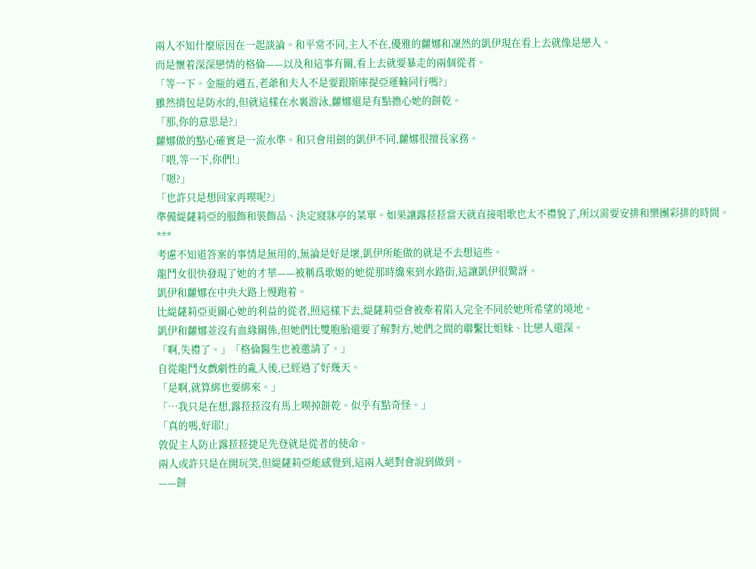兩人不知什麼原因在一起談論。和平常不同,主人不在,優雅的蘿娜和凜然的凱伊現在看上去就像是戀人。
而是懷着深深戀情的格倫——以及和這事有關,看上去就要暴走的兩個從者。
「等一下。金瓶的週五,老爺和夫人不是要跟斯庫提亞運輸同行嗎?」
雖然揹包是防水的,但就這樣在水裏游泳,蘿娜還是有點擔心她的餅乾。
「那,你的意思是?」
蘿娜做的點心確實是一流水準。和只會用劍的凱伊不同,蘿娜很擅長家務。
「喂,等一下,你們!」
「嗯?」
「也許只是想回家再喫呢?」
準備緹薩莉亞的服飾和裝飾品、決定寢牀亭的菜單。如果讓露菈菈當天就直接唱歌也太不禮貌了,所以需要安排和樂團彩排的時間。
***
考慮不知道答案的事情是無用的,無論是好是壞,凱伊所能做的就是不去想這些。
龍鬥女很快發現了她的才華——被稱爲歌姬的她從那時纔來到水路街,這讓凱伊很驚訝。
凱伊和蘿娜在中央大路上慢跑着。
比緹薩莉亞更關心她的利益的從者,照這樣下去,緹薩莉亞會被牽着陷入完全不同於她所希望的境地。
凱伊和蘿娜並沒有血緣關係,但她們比雙胞胎還要了解對方,她們之間的聯繫比姐妹、比戀人還深。
「啊,失禮了。」「格倫醫生也被邀請了。」
自從龍鬥女戲劇性的亂入後,已經過了好幾天。
「是啊,就算綁也要綁來。」
「…我只是在想,露菈菈沒有馬上喫掉餅乾。似乎有點奇怪。」
「真的嗎,好耶!」
敦促主人防止露菈菈捷足先登就是從者的使命。
兩人或許只是在開玩笑,但緹薩莉亞能感覺到,這兩人絕對會說到做到。
——餅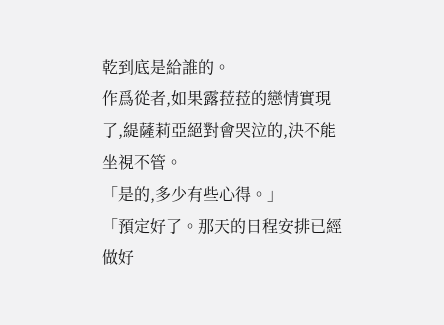乾到底是給誰的。
作爲從者,如果露菈菈的戀情實現了,緹薩莉亞絕對會哭泣的,決不能坐視不管。
「是的,多少有些心得。」
「預定好了。那天的日程安排已經做好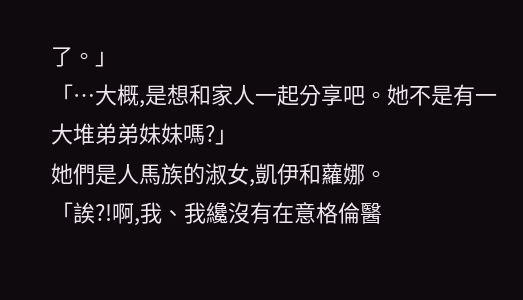了。」
「…大概,是想和家人一起分享吧。她不是有一大堆弟弟妹妹嗎?」
她們是人馬族的淑女,凱伊和蘿娜。
「誒?!啊,我、我纔沒有在意格倫醫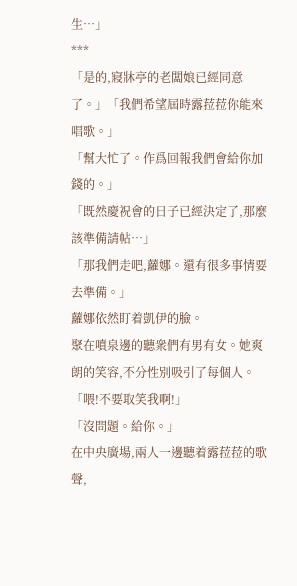生…」
***
「是的,寢牀亭的老闆娘已經同意了。」「我們希望屆時露菈菈你能來唱歌。」
「幫大忙了。作爲回報我們會給你加錢的。」
「既然慶祝會的日子已經決定了,那麼該準備請帖…」
「那我們走吧,蘿娜。還有很多事情要去準備。」
蘿娜依然盯着凱伊的臉。
聚在噴泉邊的聽衆們有男有女。她爽朗的笑容,不分性別吸引了每個人。
「喂!不要取笑我啊!」
「沒問題。給你。」
在中央廣場,兩人一邊聽着露菈菈的歌聲,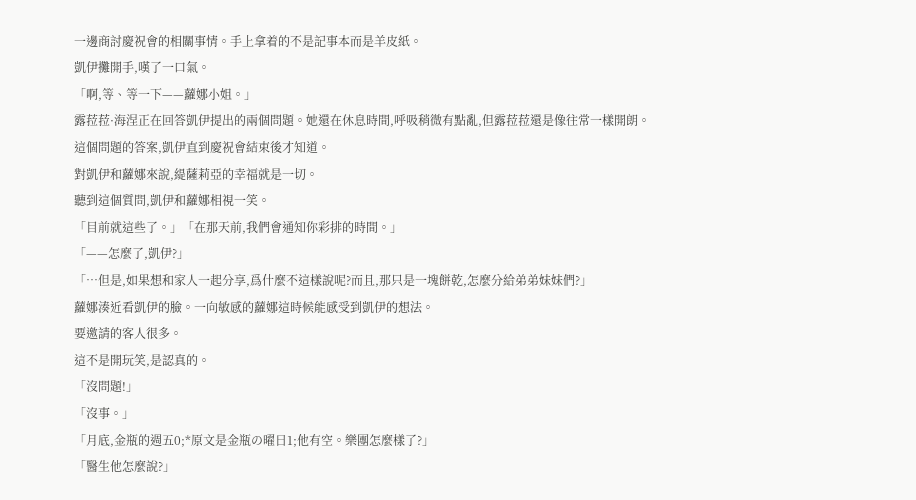一邊商討慶祝會的相關事情。手上拿着的不是記事本而是羊皮紙。
凱伊攤開手,嘆了一口氣。
「啊,等、等一下——蘿娜小姐。」
露菈菈·海涅正在回答凱伊提出的兩個問題。她還在休息時間,呼吸稍微有點亂,但露菈菈還是像往常一樣開朗。
這個問題的答案,凱伊直到慶祝會結束後才知道。
對凱伊和蘿娜來說,緹薩莉亞的幸福就是一切。
聽到這個質問,凱伊和蘿娜相視一笑。
「目前就這些了。」「在那天前,我們會通知你彩排的時間。」
「——怎麼了,凱伊?」
「…但是,如果想和家人一起分享,爲什麼不這樣說呢?而且,那只是一塊餅乾,怎麼分給弟弟妹妹們?」
蘿娜湊近看凱伊的臉。一向敏感的蘿娜這時候能感受到凱伊的想法。
要邀請的客人很多。
這不是開玩笑,是認真的。
「沒問題!」
「沒事。」
「月底,金瓶的週五0;*原文是金瓶の曜日1;他有空。樂團怎麼樣了?」
「醫生他怎麼說?」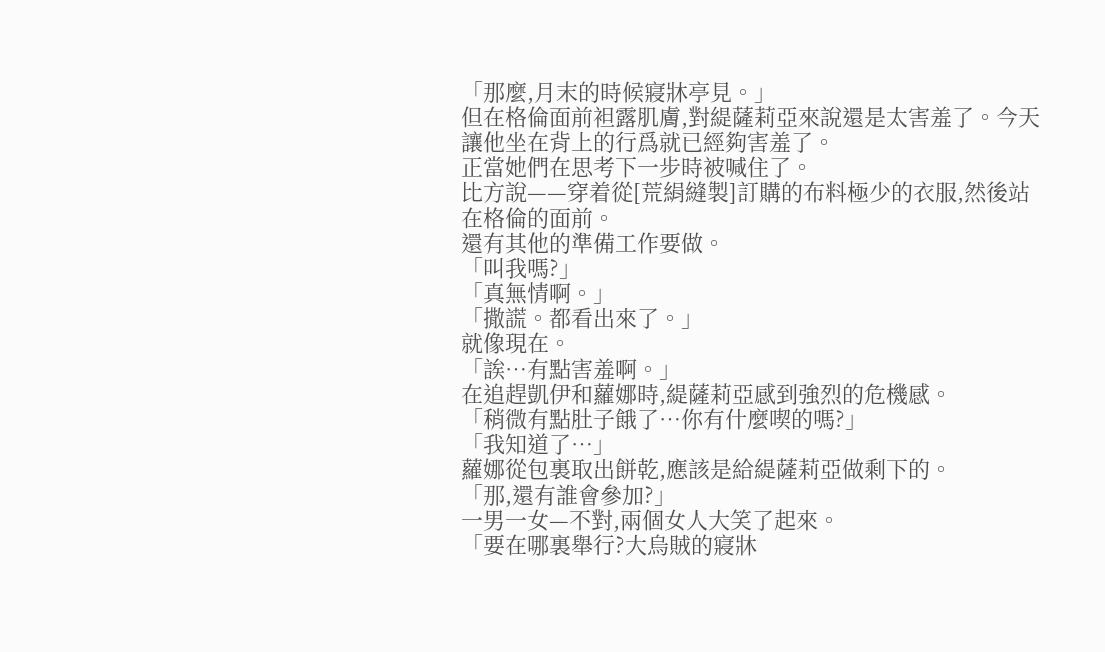「那麼,月末的時候寢牀亭見。」
但在格倫面前袒露肌膚,對緹薩莉亞來說還是太害羞了。今天讓他坐在背上的行爲就已經夠害羞了。
正當她們在思考下一步時被喊住了。
比方說——穿着從[荒絹縫製]訂購的布料極少的衣服,然後站在格倫的面前。
還有其他的準備工作要做。
「叫我嗎?」
「真無情啊。」
「撒謊。都看出來了。」
就像現在。
「誒…有點害羞啊。」
在追趕凱伊和蘿娜時,緹薩莉亞感到強烈的危機感。
「稍微有點肚子餓了…你有什麼喫的嗎?」
「我知道了…」
蘿娜從包裏取出餅乾,應該是給緹薩莉亞做剩下的。
「那,還有誰會參加?」
一男一女—不對,兩個女人大笑了起來。
「要在哪裏舉行?大烏賊的寢牀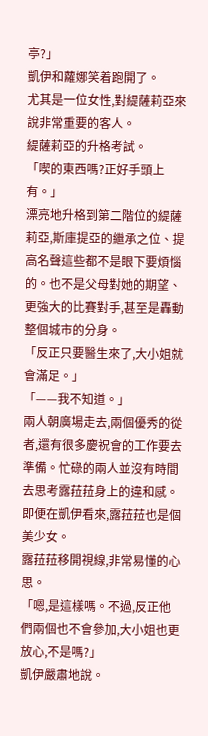亭?」
凱伊和蘿娜笑着跑開了。
尤其是一位女性,對緹薩莉亞來說非常重要的客人。
緹薩莉亞的升格考試。
「喫的東西嗎?正好手頭上有。」
漂亮地升格到第二階位的緹薩莉亞,斯庫提亞的繼承之位、提高名聲這些都不是眼下要煩惱的。也不是父母對她的期望、更強大的比賽對手,甚至是轟動整個城市的分身。
「反正只要醫生來了,大小姐就會滿足。」
「——我不知道。」
兩人朝廣場走去,兩個優秀的從者,還有很多慶祝會的工作要去準備。忙碌的兩人並沒有時間去思考露菈菈身上的違和感。
即便在凱伊看來,露菈菈也是個美少女。
露菈菈移開視線,非常易懂的心思。
「嗯,是這樣嗎。不過,反正他們兩個也不會參加,大小姐也更放心,不是嗎?」
凱伊嚴肅地說。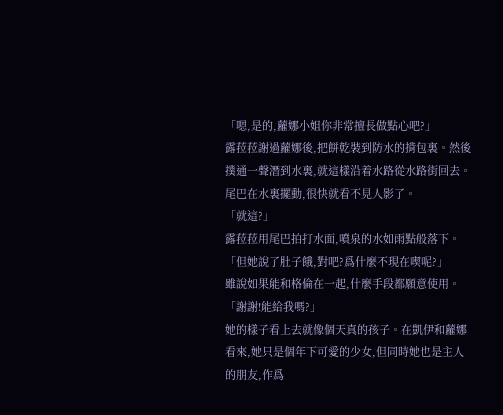「嗯,是的,蘿娜小姐你非常擅長做點心吧?」
露菈菈謝過蘿娜後,把餅乾裝到防水的揹包裏。然後撲通一聲潛到水裏,就這樣沿着水路從水路街回去。尾巴在水裏擺動,很快就看不見人影了。
「就這?」
露菈菈用尾巴拍打水面,噴泉的水如雨點般落下。
「但她說了肚子餓,對吧?爲什麼不現在喫呢?」
雖說如果能和格倫在一起,什麼手段都願意使用。
「謝謝!能給我嗎?」
她的樣子看上去就像個天真的孩子。在凱伊和蘿娜看來,她只是個年下可愛的少女,但同時她也是主人的朋友,作爲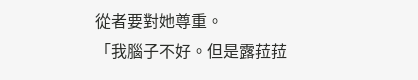從者要對她尊重。
「我腦子不好。但是露菈菈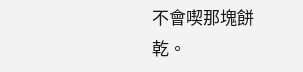不會喫那塊餅乾。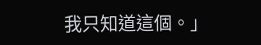我只知道這個。」